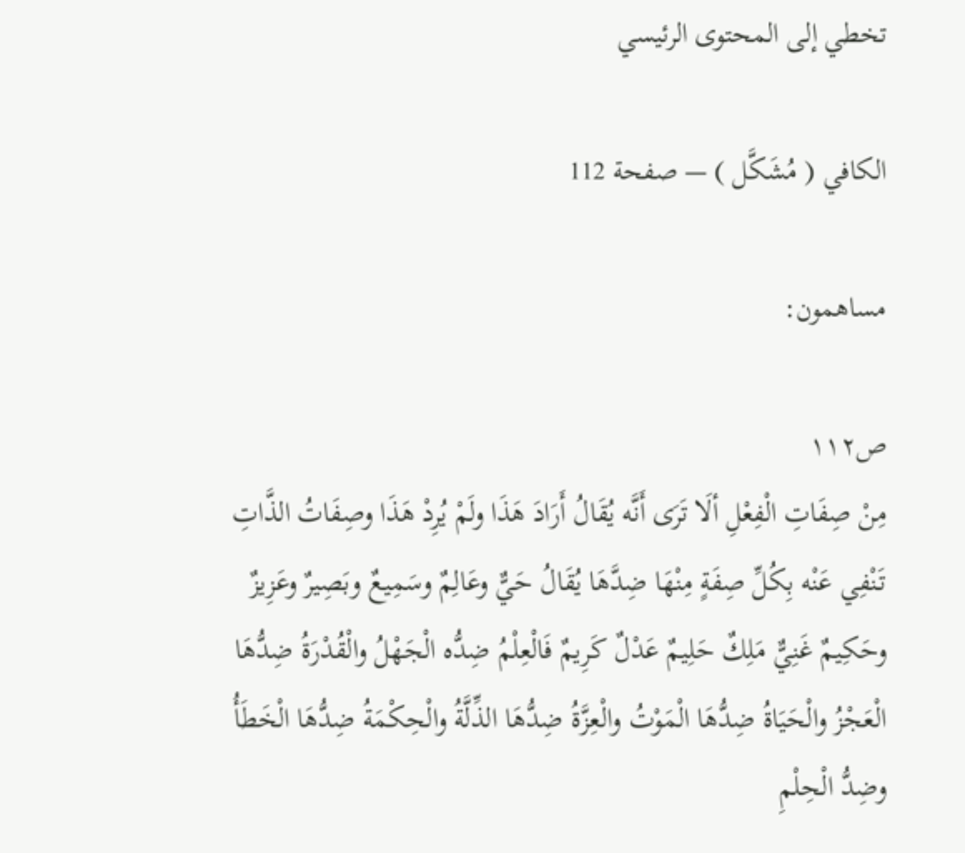تخطي إلى المحتوى الرئيسي

الكافي ( مُشَكَّل ) — صفحة 112

مساهمون:

ص١١٢
مِنْ صِفَاتِ الْفِعْلِ ألَا تَرَى أَنَّه يُقَالُ أَرَادَ هَذَا ولَمْ يُرِدْ هَذَا وصِفَاتُ الذَّاتِ تَنْفِي عَنْه بِكُلِّ صِفَةٍ مِنْهَا ضِدَّهَا يُقَالُ حَيٌّ وعَالِمٌ وسَمِيعٌ وبَصِيرٌ وعَزِيزٌ وحَكِيمٌ غَنِيٌّ مَلِكٌ حَلِيمٌ عَدْلٌ كَرِيمٌ فَالْعِلْمُ ضِدُّه الْجَهْلُ والْقُدْرَةُ ضِدُّهَا الْعَجْزُ والْحَيَاةُ ضِدُّهَا الْمَوْتُ والْعِزَّةُ ضِدُّهَا الذِّلَّةُ والْحِكْمَةُ ضِدُّهَا الْخَطَأُ وضِدُّ الْحِلْمِ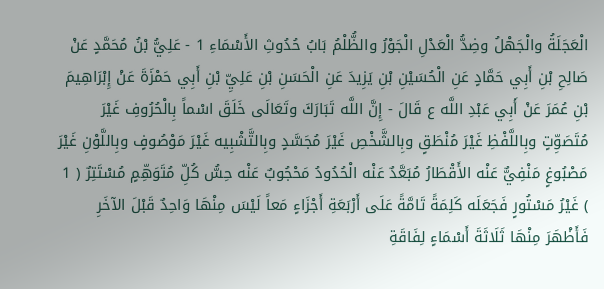الْعَجَلَةُ والْجَهْلُ وضِدُّ الْعَدْلِ الْجَوْرُ والظُّلْمُ بَابُ حُدُوثِ الأَسْمَاءِ 1 - عَلِيُّ بْنُ مُحَمَّدٍ عَنْ صَالِحِ بْنِ أَبِي حَمَّادٍ عَنِ الْحُسَيْنِ بْنِ يَزِيدَ عَنِ الْحَسَنِ بْنِ عَلِيِّ بْنِ أَبِي حَمْزَةَ عَنْ إِبْرَاهِيمَ بْنِ عُمَرَ عَنْ أَبِي عَبْدِ اللَّه ع قَالَ - إِنَّ اللَّه تَبَارَكَ وتَعَالَى خَلَقَ اسْماً بِالْحُرُوفِ غَيْرَ مُتَصَوِّتٍ وبِاللَّفْظِ غَيْرَ مُنْطَقٍ وبِالشَّخْصِ غَيْرَ مُجَسَّدٍ وبِالتَّشْبِيه غَيْرَ مَوْصُوفٍ وبِاللَّوْنِ غَيْرَ مَصْبُوغٍ مَنْفِيٌّ عَنْه الأَقْطَارُ مُبَعَّدٌ عَنْه الْحُدُودُ مَحْجُوبٌ عَنْه حِسُّ كُلِّ مُتَوَهِّمٍ مُسْتَتِرٌ ( 1 ) غَيْرُ مَسْتُورٍ فَجَعَلَه كَلِمَةً تَامَّةً عَلَى أَرْبَعَةِ أَجْزَاءٍ مَعاً لَيْسَ مِنْهَا وَاحِدٌ قَبْلَ الآخَرِ فَأَظْهَرَ مِنْهَا ثَلَاثَةَ أَسْمَاءٍ لِفَاقَةِ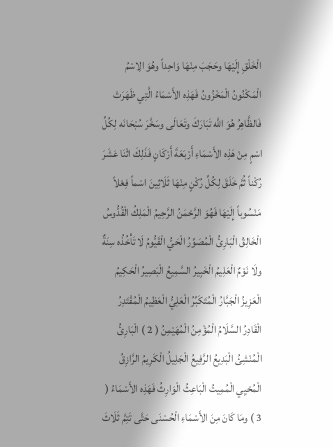الْخَلْقِ إِلَيْهَا وحَجَبَ مِنْهَا وَاحِداً وهُوَ الِاسْمُ الْمَكْنُونُ الْمَخْزُونُ فَهَذِه الأَسْمَاءُ الَّتِي ظَهَرَتْ فَالظَّاهِرُ هُوَ اللَّه تَبَارَكَ وتَعَالَى وسَخَّرَ سُبْحَانَه لِكُلِّ اسْمٍ مِنْ هَذِه الأَسْمَاءِ أَرْبَعَةَ أَرْكَانٍ فَذَلِكَ اثْنَا عَشَرَ رُكْناً ثُمَّ خَلَقَ لِكُلِّ رُكْنٍ مِنْهَا ثَلَاثِينَ اسْماً فِعْلاً مَنْسُوباً إِلَيْهَا فَهُوَ الرَّحْمَنُ الرَّحِيمُ الْمَلِكُ الْقُدُّوسُ الْخَالِقُ الْبَارِئُ الْمُصَوِّرُ الْحَيُّ الْقَيُّومُ لَا تَأْخُذُه سِنَةٌ ولَا نَوْمٌ الْعَلِيمُ الْخَبِيرُ السَّمِيعُ الْبَصِيرُ الْحَكِيمُ الْعَزِيزُ الْجَبَّارُ الْمُتَكَبِّرُ الْعَلِيُّ الْعَظِيمُ الْمُقْتَدِرُ الْقَادِرُ السَّلَامُ الْمُؤْمِنُ الْمُهَيْمِنُ ( 2 ) الْبَارِئُ الْمُنْشِئُ الْبَدِيعُ الرَّفِيعُ الْجَلِيلُ الْكَرِيمُ الرَّازِقُ الْمُحْيِي الْمُمِيتُ الْبَاعِثُ الْوَارِثُ فَهَذِه الأَسْمَاءُ ( 3 ) ومَا كَانَ مِنَ الأَسْمَاءِ الْحُسْنَى حَتَّى تَتِمَّ ثَلَاثَ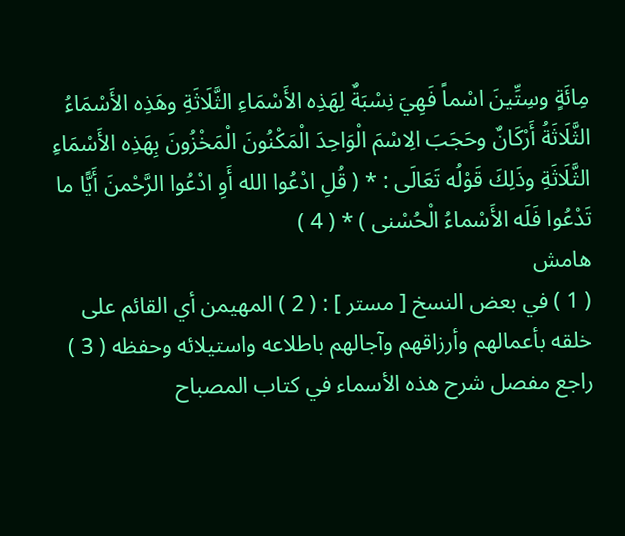مِائَةٍ وسِتِّينَ اسْماً فَهِيَ نِسْبَةٌ لِهَذِه الأَسْمَاءِ الثَّلَاثَةِ وهَذِه الأَسْمَاءُ الثَّلَاثَةُ أَرْكَانٌ وحَجَبَ الِاسْمَ الْوَاحِدَ الْمَكْنُونَ الْمَخْزُونَ بِهَذِه الأَسْمَاءِ الثَّلَاثَةِ وذَلِكَ قَوْلُه تَعَالَى : * ( قُلِ ادْعُوا الله أَوِ ادْعُوا الرَّحْمنَ أَيًّا ما تَدْعُوا فَلَه الأَسْماءُ الْحُسْنى ) * ( 4 )
هامش
( 1 ) في بعض النسخ [ مستر ] : ( 2 ) المهيمن أي القائم على خلقه بأعمالهم وأرزاقهم وآجالهم باطلاعه واستيلائه وحفظه ( 3 ) راجع مفصل شرح هذه الأسماء في كتاب المصباح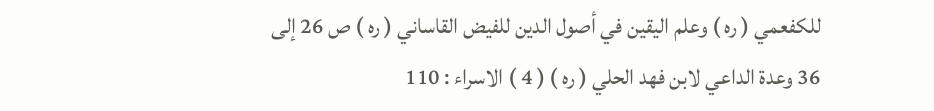للكفعمي ( ره ) وعلم اليقين في أصول الدين للفيض القاساني ( ره ) ص 26 إلى 36 وعدة الداعي لابن فهد الحلي ( ره ) ( 4 ) الاسراء : 110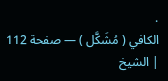.
الكافي ( مُشَكَّل ) — صفحة 112 | الشيخ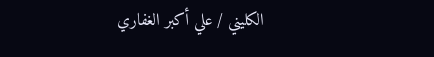الكليني / علي أكبر الغفاري